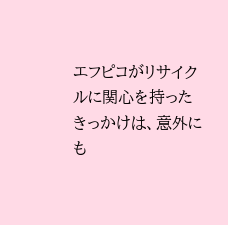エフピコがリサイクルに関心を持ったきっかけは、意外にも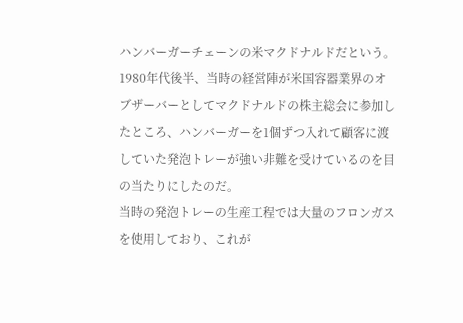ハンバーガーチェーンの米マクドナルドだという。1980年代後半、当時の経営陣が米国容器業界のオブザーバーとしてマクドナルドの株主総会に参加したところ、ハンバーガーを1個ずつ入れて顧客に渡していた発泡トレーが強い非難を受けているのを目の当たりにしたのだ。
当時の発泡トレーの生産工程では大量のフロンガスを使用しており、これが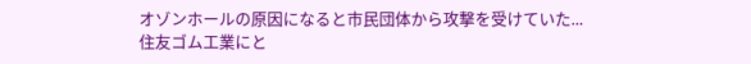オゾンホールの原因になると市民団体から攻撃を受けていた...
住友ゴム工業にと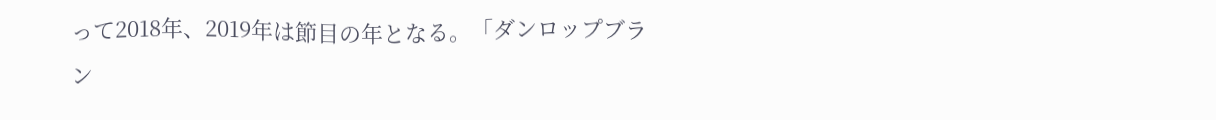って2018年、2019年は節目の年となる。「ダンロップブラン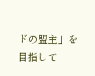ドの盟主」を目指して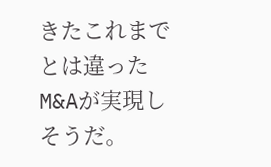きたこれまでとは違ったM&Aが実現しそうだ。